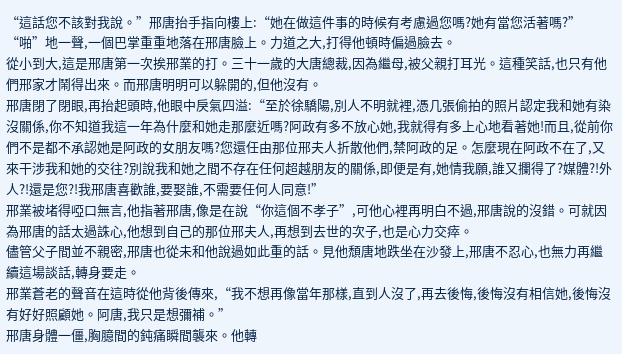“這話您不該對我說。”邢唐抬手指向樓上:“她在做這件事的時候有考慮過您嗎?她有當您活著嗎?”
“啪”地一聲,一個巴掌重重地落在邢唐臉上。力道之大,打得他頓時偏過臉去。
從小到大,這是邢唐第一次挨邢業的打。三十一歲的大唐總裁,因為繼母,被父親打耳光。這種笑話,也只有他們邢家才鬧得出來。而邢唐明明可以躲開的,但他沒有。
邢唐閉了閉眼,再抬起頭時,他眼中戾氣四溢:“至於徐驕陽,別人不明就裡,憑几張偷拍的照片認定我和她有染沒關係,你不知道我這一年為什麼和她走那麼近嗎?阿政有多不放心她,我就得有多上心地看著她!而且,從前你們不是都不承認她是阿政的女朋友嗎?您還任由那位邢夫人折散他們,禁阿政的足。怎麼現在阿政不在了,又來干涉我和她的交往?別說我和她之間不存在任何超越朋友的關係,即便是有,她情我願,誰又攔得了?媒體?!外人?!還是您?!我邢唐喜歡誰,要娶誰,不需要任何人同意!”
邢業被堵得啞口無言,他指著邢唐,像是在說“你這個不孝子”,可他心裡再明白不過,邢唐說的沒錯。可就因為邢唐的話太過誅心,他想到自己的那位邢夫人,再想到去世的次子,也是心力交瘁。
儘管父子間並不親密,邢唐也從未和他說過如此重的話。見他頹唐地跌坐在沙發上,邢唐不忍心,也無力再繼續這場談話,轉身要走。
邢業蒼老的聲音在這時從他背後傳來,“我不想再像當年那樣,直到人沒了,再去後悔,後悔沒有相信她,後悔沒有好好照顧她。阿唐,我只是想彌補。”
邢唐身體一僵,胸臆間的鈍痛瞬間襲來。他轉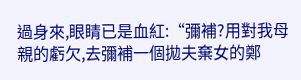過身來,眼睛已是血紅:“彌補?用對我母親的虧欠,去彌補一個拋夫棄女的鄭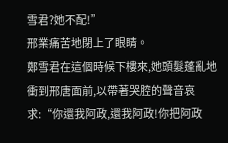雪君?她不配!”
邢業痛苦地閉上了眼睛。
鄭雪君在這個時候下樓來,她頭髮蓬亂地衝到邢唐面前,以帶著哭腔的聲音哀求:“你還我阿政,還我阿政!你把阿政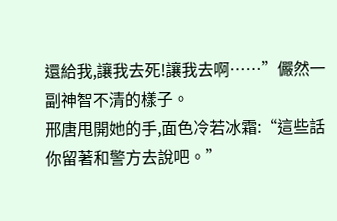還給我,讓我去死!讓我去啊……”儼然一副神智不清的樣子。
邢唐甩開她的手,面色冷若冰霜:“這些話你留著和警方去說吧。”